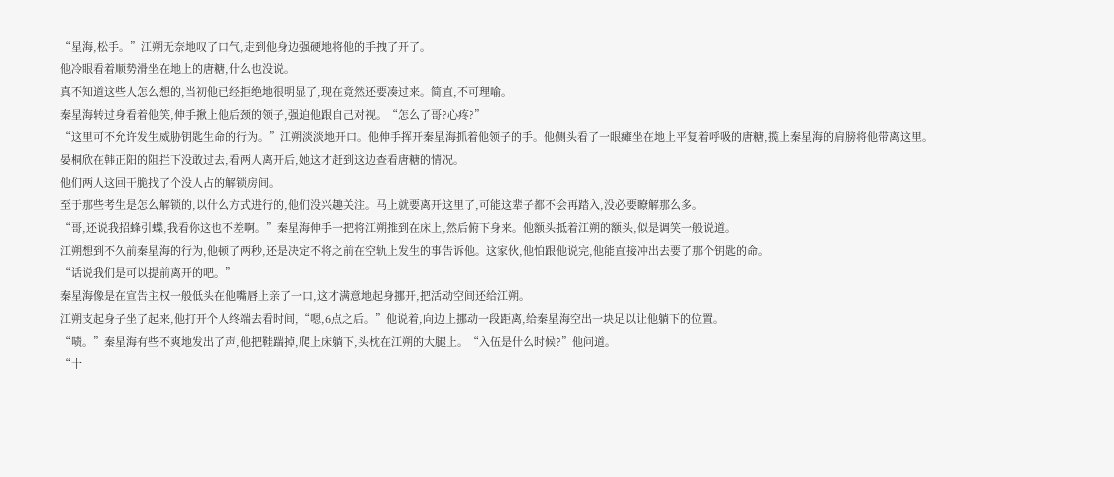“星海,松手。”江朔无奈地叹了口气,走到他身边强硬地将他的手拽了开了。
他冷眼看着顺势滑坐在地上的唐糖,什么也没说。
真不知道这些人怎么想的,当初他已经拒绝地很明显了,现在竟然还要凑过来。简直,不可理喻。
秦星海转过身看着他笑,伸手揪上他后颈的领子,强迫他跟自己对视。“怎么了哥?心疼?”
“这里可不允许发生威胁钥匙生命的行为。”江朔淡淡地开口。他伸手挥开秦星海抓着他领子的手。他侧头看了一眼瘫坐在地上平复着呼吸的唐糖,揽上秦星海的肩膀将他带离这里。
晏桐欣在韩正阳的阻拦下没敢过去,看两人离开后,她这才赶到这边查看唐糖的情况。
他们两人这回干脆找了个没人占的解锁房间。
至于那些考生是怎么解锁的,以什么方式进行的,他们没兴趣关注。马上就要离开这里了,可能这辈子都不会再踏入,没必要瞭解那么多。
“哥,还说我招蜂引蝶,我看你这也不差啊。”秦星海伸手一把将江朔推到在床上,然后俯下身来。他额头抵着江朔的额头,似是调笑一般说道。
江朔想到不久前秦星海的行为,他顿了两秒,还是决定不将之前在空轨上发生的事告诉他。这家伙,他怕跟他说完,他能直接冲出去要了那个钥匙的命。
“话说我们是可以提前离开的吧。”
秦星海像是在宣告主权一般低头在他嘴唇上亲了一口,这才满意地起身挪开,把活动空间还给江朔。
江朔支起身子坐了起来,他打开个人终端去看时间,“嗯,6点之后。”他说着,向边上挪动一段距离,给秦星海空出一块足以让他躺下的位置。
“啧。”秦星海有些不爽地发出了声,他把鞋踹掉,爬上床躺下,头枕在江朔的大腿上。“入伍是什么时候?”他问道。
“十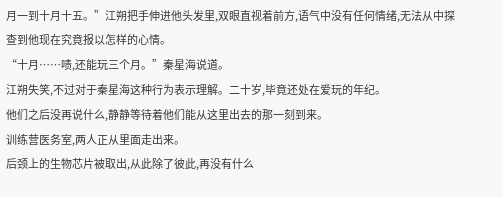月一到十月十五。”江朔把手伸进他头发里,双眼直视着前方,语气中没有任何情绪,无法从中探查到他现在究竟报以怎样的心情。
“十月……啧,还能玩三个月。”秦星海说道。
江朔失笑,不过对于秦星海这种行为表示理解。二十岁,毕竟还处在爱玩的年纪。
他们之后没再说什么,静静等待着他们能从这里出去的那一刻到来。
训练营医务室,两人正从里面走出来。
后颈上的生物芯片被取出,从此除了彼此,再没有什么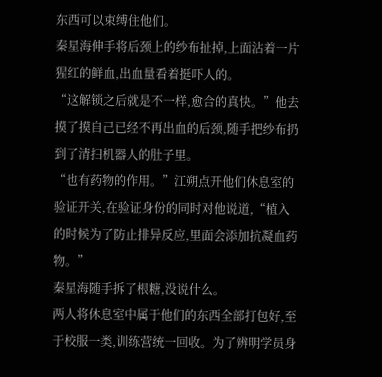东西可以束缚住他们。
秦星海伸手将后颈上的纱布扯掉,上面沾着一片猩红的鲜血,出血量看着挺吓人的。
“这解锁之后就是不一样,愈合的真快。”他去摸了摸自己已经不再出血的后颈,随手把纱布扔到了清扫机器人的肚子里。
“也有药物的作用。”江朔点开他们休息室的验证开关,在验证身份的同时对他说道,“植入的时候为了防止排异反应,里面会添加抗凝血药物。”
秦星海随手拆了根糖,没说什么。
两人将休息室中属于他们的东西全部打包好,至于校服一类,训练营统一回收。为了辨明学员身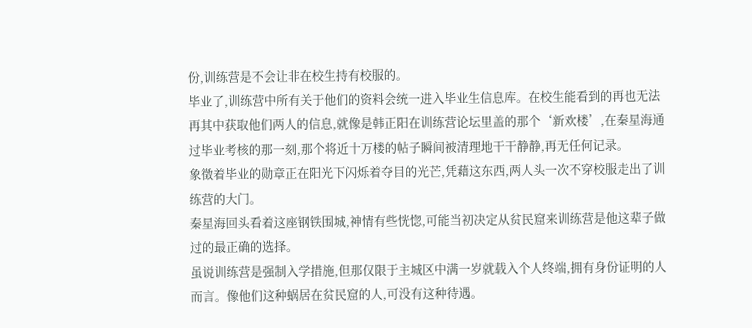份,训练营是不会让非在校生持有校服的。
毕业了,训练营中所有关于他们的资料会统一进入毕业生信息库。在校生能看到的再也无法再其中获取他们两人的信息,就像是韩正阳在训练营论坛里盖的那个‘新欢楼’,在秦星海通过毕业考核的那一刻,那个将近十万楼的帖子瞬间被清理地干干静静,再无任何记录。
象徵着毕业的勋章正在阳光下闪烁着夺目的光芒,凭藉这东西,两人头一次不穿校服走出了训练营的大门。
秦星海回头看着这座钢铁围城,神情有些恍惚,可能当初决定从贫民窟来训练营是他这辈子做过的最正确的选择。
虽说训练营是强制入学措施,但那仅限于主城区中满一岁就载入个人终端,拥有身份证明的人而言。像他们这种蜗居在贫民窟的人,可没有这种待遇。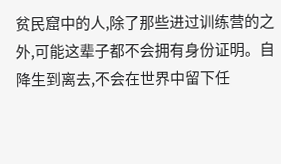贫民窟中的人,除了那些进过训练营的之外,可能这辈子都不会拥有身份证明。自降生到离去,不会在世界中留下任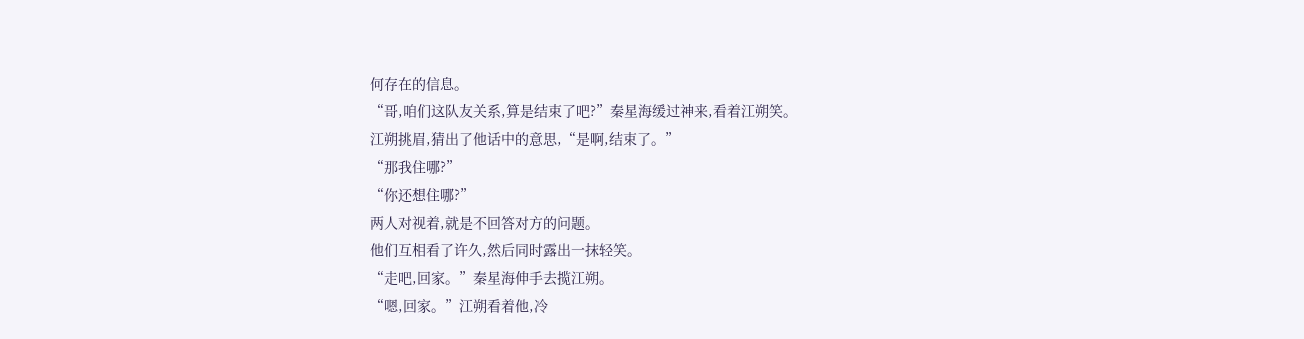何存在的信息。
“哥,咱们这队友关系,算是结束了吧?”秦星海缓过神来,看着江朔笑。
江朔挑眉,猜出了他话中的意思,“是啊,结束了。”
“那我住哪?”
“你还想住哪?”
两人对视着,就是不回答对方的问题。
他们互相看了许久,然后同时露出一抹轻笑。
“走吧,回家。”秦星海伸手去揽江朔。
“嗯,回家。”江朔看着他,冷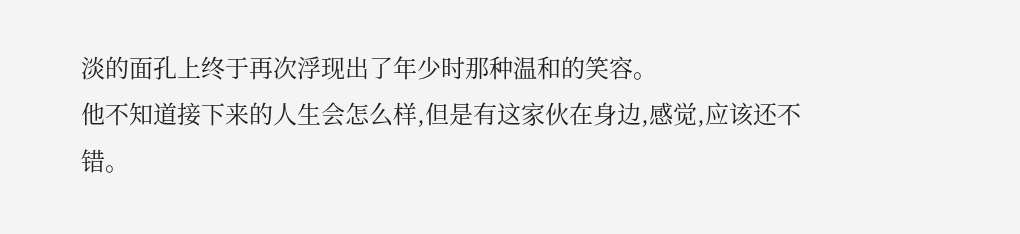淡的面孔上终于再次浮现出了年少时那种温和的笑容。
他不知道接下来的人生会怎么样,但是有这家伙在身边,感觉,应该还不错。